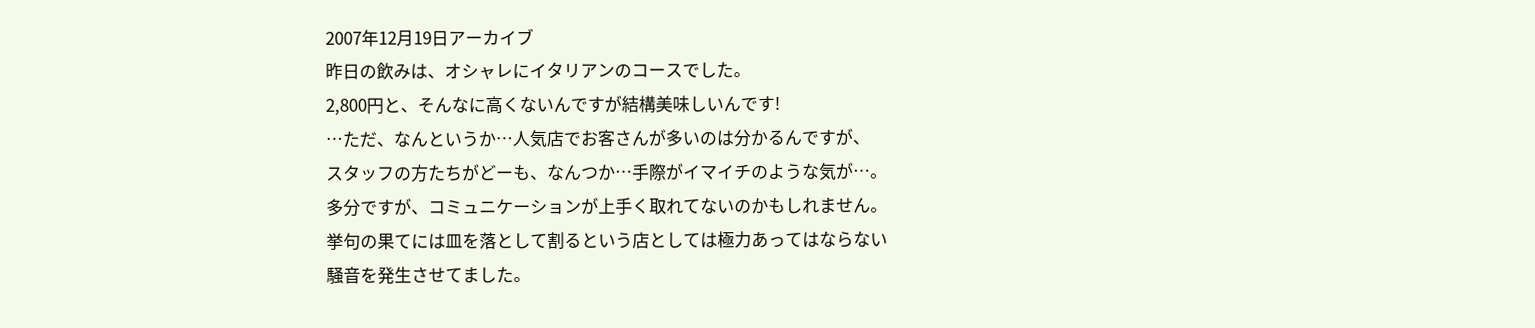2007年12月19日アーカイブ
昨日の飲みは、オシャレにイタリアンのコースでした。
2,800円と、そんなに高くないんですが結構美味しいんです!
…ただ、なんというか…人気店でお客さんが多いのは分かるんですが、
スタッフの方たちがどーも、なんつか…手際がイマイチのような気が…。
多分ですが、コミュニケーションが上手く取れてないのかもしれません。
挙句の果てには皿を落として割るという店としては極力あってはならない
騒音を発生させてました。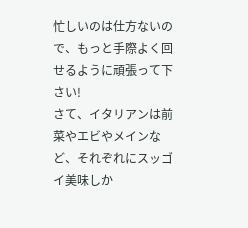忙しいのは仕方ないので、もっと手際よく回せるように頑張って下さい!
さて、イタリアンは前菜やエビやメインなど、それぞれにスッゴイ美味しか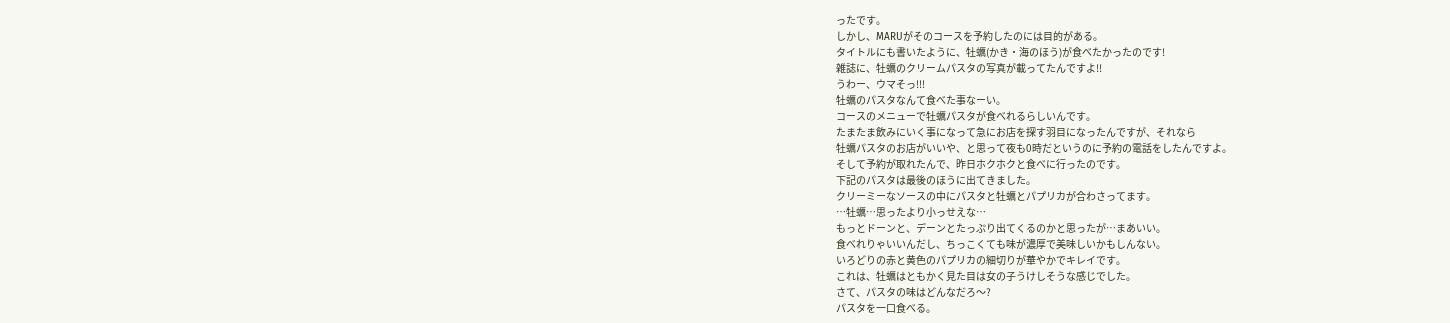ったです。
しかし、MARUがそのコースを予約したのには目的がある。
タイトルにも書いたように、牡蠣(かき・海のほう)が食べたかったのです!
雑誌に、牡蠣のクリームパスタの写真が載ってたんですよ!!
うわー、ウマそっ!!!
牡蠣のパスタなんて食べた事なーい。
コースのメニューで牡蠣パスタが食べれるらしいんです。
たまたま飲みにいく事になって急にお店を探す羽目になったんですが、それなら
牡蠣パスタのお店がいいや、と思って夜も0時だというのに予約の電話をしたんですよ。
そして予約が取れたんで、昨日ホクホクと食べに行ったのです。
下記のパスタは最後のほうに出てきました。
クリーミーなソースの中にパスタと牡蠣とパプリカが合わさってます。
…牡蠣…思ったより小っせえな…
もっとドーンと、デーンとたっぷり出てくるのかと思ったが…まあいい。
食べれりゃいいんだし、ちっこくても味が濃厚で美味しいかもしんない。
いろどりの赤と黄色のパプリカの細切りが華やかでキレイです。
これは、牡蠣はともかく見た目は女の子うけしそうな感じでした。
さて、パスタの味はどんなだろ〜?
パスタを一口食べる。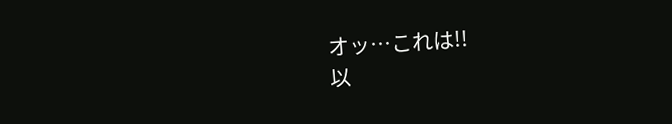オッ…これは!!
以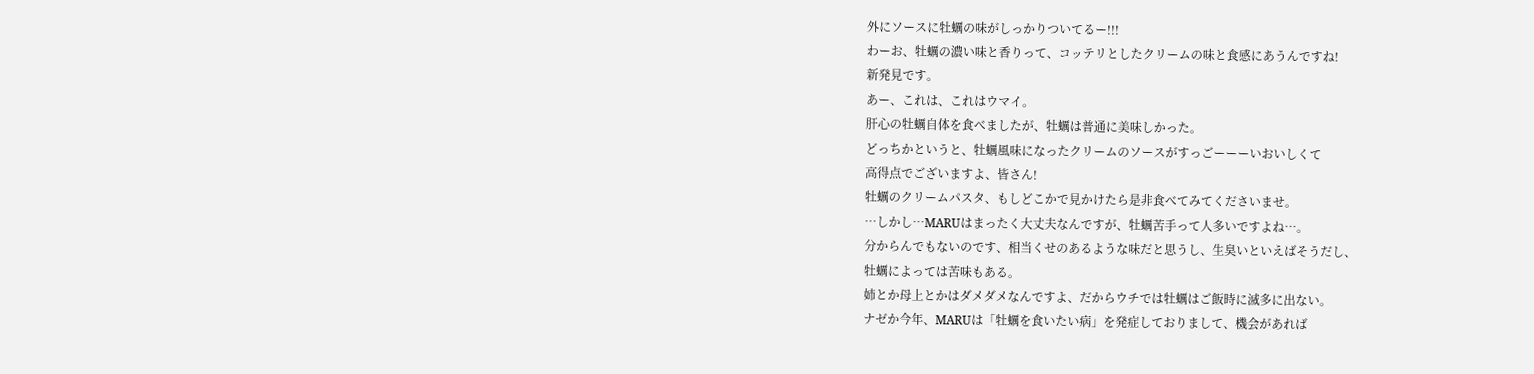外にソースに牡蠣の味がしっかりついてるー!!!
わーお、牡蠣の濃い味と香りって、コッテリとしたクリームの味と食感にあうんですね!
新発見です。
あー、これは、これはウマイ。
肝心の牡蠣自体を食べましたが、牡蠣は普通に美味しかった。
どっちかというと、牡蠣風味になったクリームのソースがすっごーーーいおいしくて
高得点でございますよ、皆さん!
牡蠣のクリームパスタ、もしどこかで見かけたら是非食べてみてくださいませ。
…しかし…MARUはまったく大丈夫なんですが、牡蠣苦手って人多いですよね…。
分からんでもないのです、相当くせのあるような味だと思うし、生臭いといえばそうだし、
牡蠣によっては苦味もある。
姉とか母上とかはダメダメなんですよ、だからウチでは牡蠣はご飯時に滅多に出ない。
ナゼか今年、MARUは「牡蠣を食いたい病」を発症しておりまして、機会があれば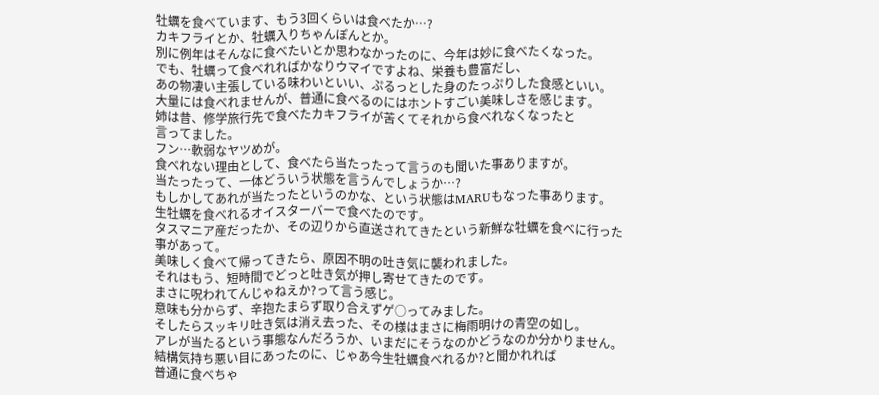牡蠣を食べています、もう3回くらいは食べたか…?
カキフライとか、牡蠣入りちゃんぽんとか。
別に例年はそんなに食べたいとか思わなかったのに、今年は妙に食べたくなった。
でも、牡蠣って食べれればかなりウマイですよね、栄養も豊富だし、
あの物凄い主張している味わいといい、ぷるっとした身のたっぷりした食感といい。
大量には食べれませんが、普通に食べるのにはホントすごい美味しさを感じます。
姉は昔、修学旅行先で食べたカキフライが苦くてそれから食べれなくなったと
言ってました。
フン…軟弱なヤツめが。
食べれない理由として、食べたら当たったって言うのも聞いた事ありますが。
当たったって、一体どういう状態を言うんでしょうか…?
もしかしてあれが当たったというのかな、という状態はMARUもなった事あります。
生牡蠣を食べれるオイスターバーで食べたのです。
タスマニア産だったか、その辺りから直送されてきたという新鮮な牡蠣を食べに行った
事があって。
美味しく食べて帰ってきたら、原因不明の吐き気に襲われました。
それはもう、短時間でどっと吐き気が押し寄せてきたのです。
まさに呪われてんじゃねえか?って言う感じ。
意味も分からず、辛抱たまらず取り合えずゲ○ってみました。
そしたらスッキリ吐き気は消え去った、その様はまさに梅雨明けの青空の如し。
アレが当たるという事態なんだろうか、いまだにそうなのかどうなのか分かりません。
結構気持ち悪い目にあったのに、じゃあ今生牡蠣食べれるか?と聞かれれば
普通に食べちゃ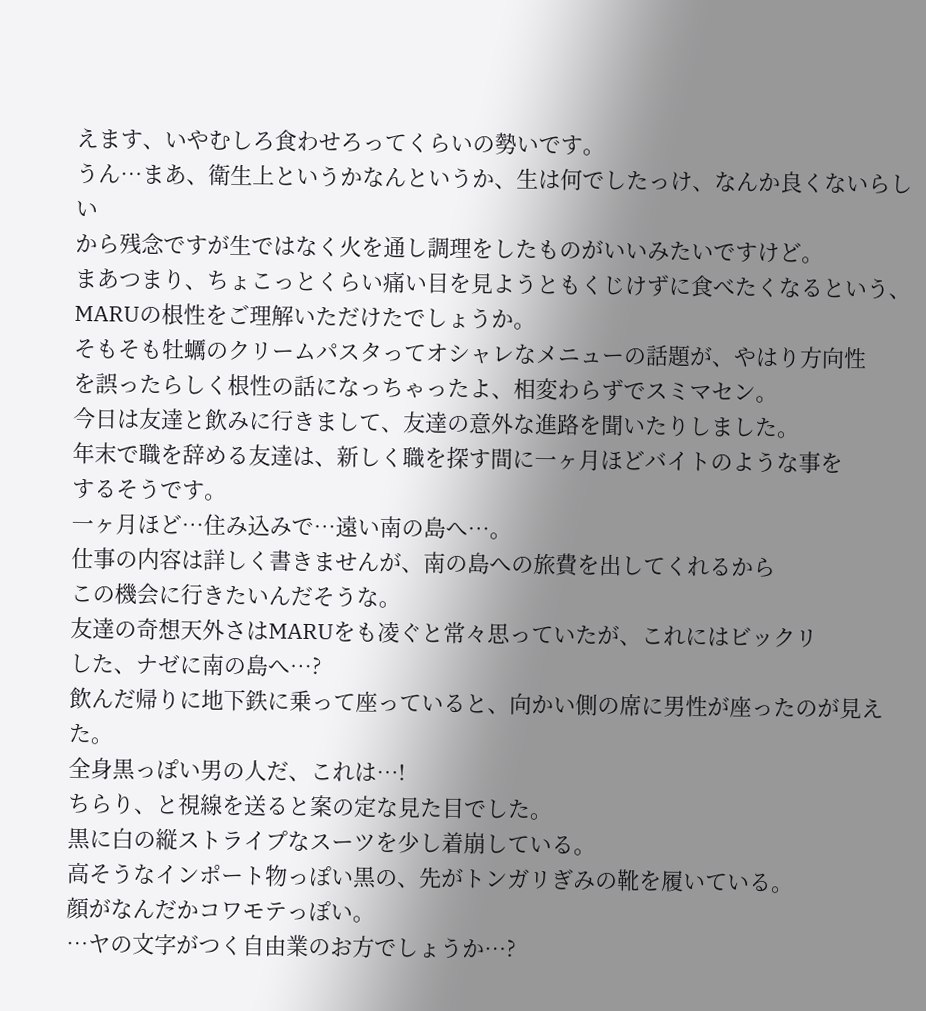えます、いやむしろ食わせろってくらいの勢いです。
うん…まあ、衛生上というかなんというか、生は何でしたっけ、なんか良くないらしい
から残念ですが生ではなく火を通し調理をしたものがいいみたいですけど。
まあつまり、ちょこっとくらい痛い目を見ようともくじけずに食べたくなるという、
MARUの根性をご理解いただけたでしょうか。
そもそも牡蠣のクリームパスタってオシャレなメニューの話題が、やはり方向性
を誤ったらしく根性の話になっちゃったよ、相変わらずでスミマセン。
今日は友達と飲みに行きまして、友達の意外な進路を聞いたりしました。
年末で職を辞める友達は、新しく職を探す間に一ヶ月ほどバイトのような事を
するそうです。
一ヶ月ほど…住み込みで…遠い南の島へ…。
仕事の内容は詳しく書きませんが、南の島への旅費を出してくれるから
この機会に行きたいんだそうな。
友達の奇想天外さはMARUをも凌ぐと常々思っていたが、これにはビックリ
した、ナゼに南の島へ…?
飲んだ帰りに地下鉄に乗って座っていると、向かい側の席に男性が座ったのが見えた。
全身黒っぽい男の人だ、これは…!
ちらり、と視線を送ると案の定な見た目でした。
黒に白の縦ストライプなスーツを少し着崩している。
高そうなインポート物っぽい黒の、先がトンガリぎみの靴を履いている。
顔がなんだかコワモテっぽい。
…ヤの文字がつく自由業のお方でしょうか…?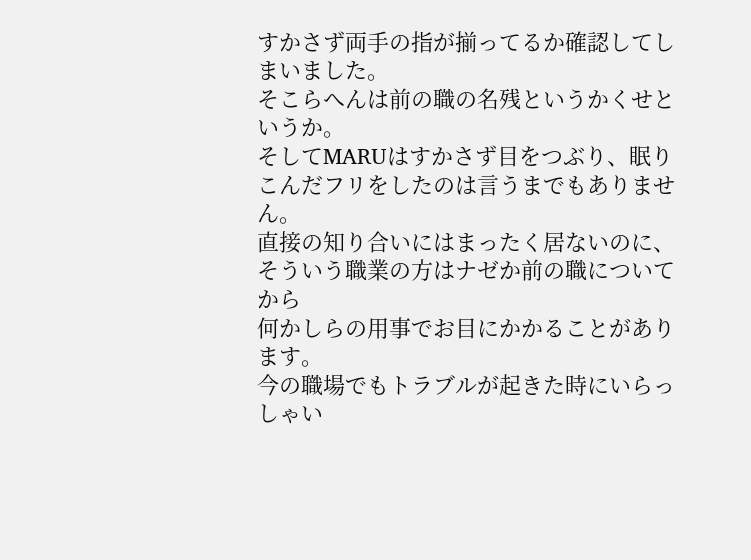すかさず両手の指が揃ってるか確認してしまいました。
そこらへんは前の職の名残というかくせというか。
そしてMARUはすかさず目をつぶり、眠りこんだフリをしたのは言うまでもありません。
直接の知り合いにはまったく居ないのに、そういう職業の方はナゼか前の職についてから
何かしらの用事でお目にかかることがあります。
今の職場でもトラブルが起きた時にいらっしゃい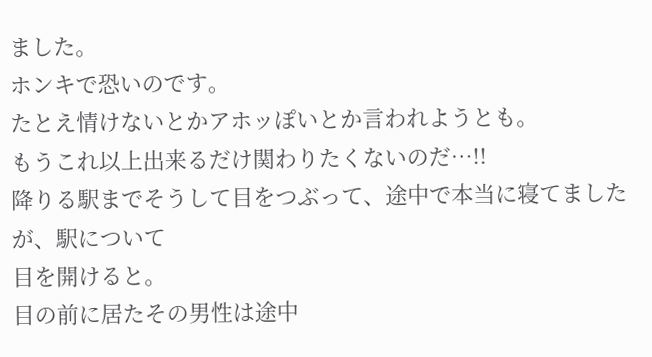ました。
ホンキで恐いのです。
たとえ情けないとかアホッぽいとか言われようとも。
もうこれ以上出来るだけ関わりたくないのだ…!!
降りる駅までそうして目をつぶって、途中で本当に寝てましたが、駅について
目を開けると。
目の前に居たその男性は途中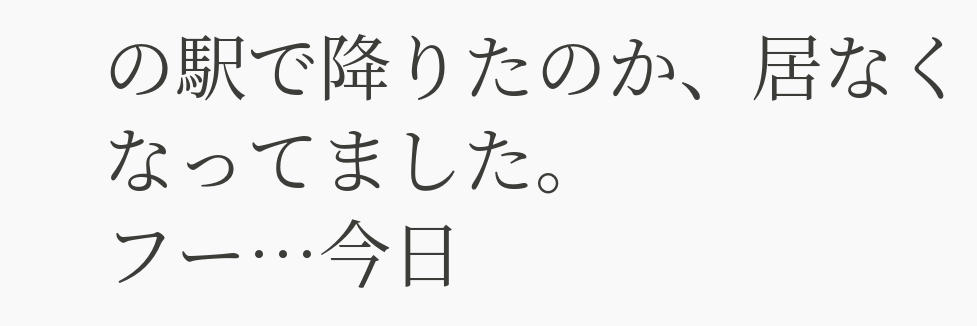の駅で降りたのか、居なくなってました。
フー…今日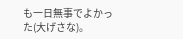も一日無事でよかった(大げさな)。